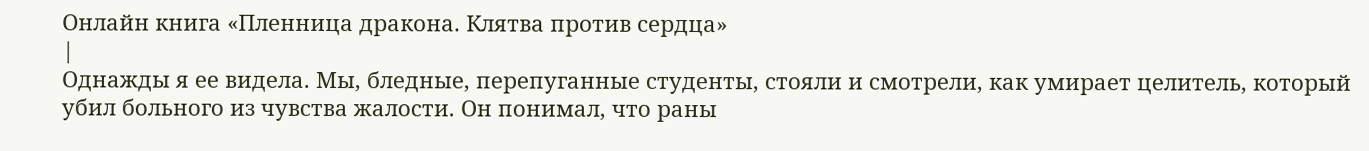Онлайн книга «Пленница дракона. Клятва против сердца»
|
Однажды я ее видела. Мы, бледные, перепуганные студенты, стояли и смотрели, как умирает целитель, который убил больного из чувства жалости. Он понимал, что раны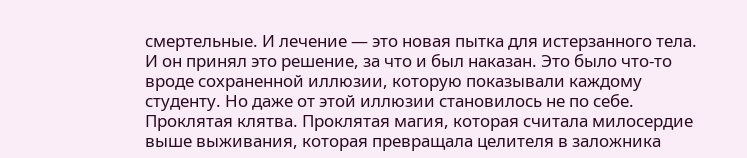смертельные. И лечение — это новая пытка для истерзанного тела. И он принял это решение, за что и был наказан. Это было что-то вроде сохраненной иллюзии, которую показывали каждому студенту. Но даже от этой иллюзии становилось не по себе. Проклятая клятва. Проклятая магия, которая считала милосердие выше выживания, которая превращала целителя в заложника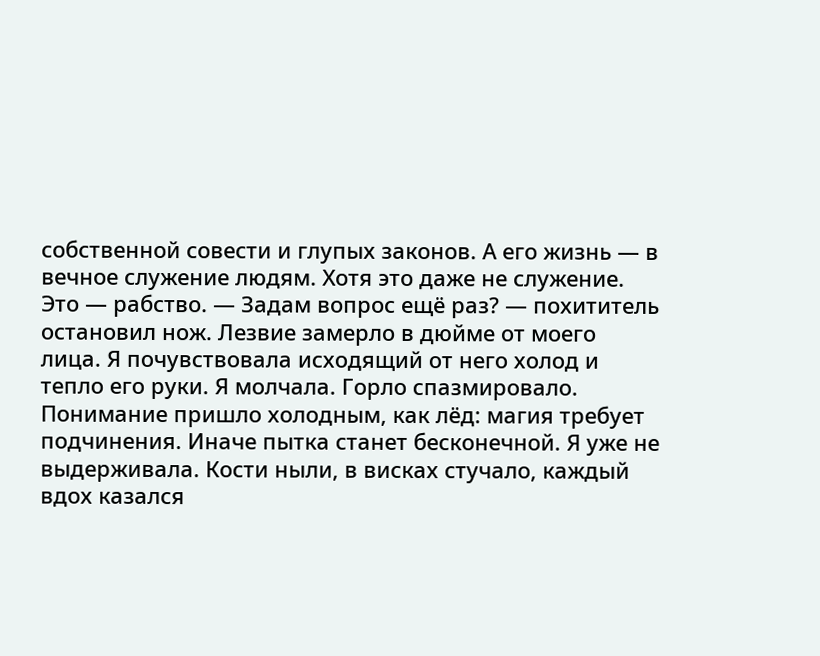собственной совести и глупых законов. А его жизнь — в вечное служение людям. Хотя это даже не служение. Это — рабство. — Задам вопрос ещё раз? — похититель остановил нож. Лезвие замерло в дюйме от моего лица. Я почувствовала исходящий от него холод и тепло его руки. Я молчала. Горло спазмировало. Понимание пришло холодным, как лёд: магия требует подчинения. Иначе пытка станет бесконечной. Я уже не выдерживала. Кости ныли, в висках стучало, каждый вдох казался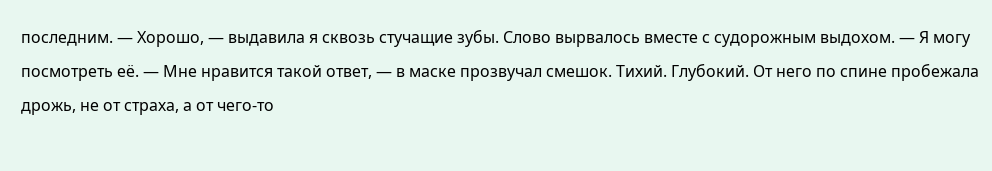последним. — Хорошо, — выдавила я сквозь стучащие зубы. Слово вырвалось вместе с судорожным выдохом. — Я могу посмотреть её. — Мне нравится такой ответ, — в маске прозвучал смешок. Тихий. Глубокий. От него по спине пробежала дрожь, не от страха, а от чего-то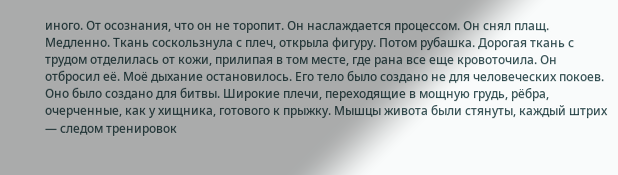иного. От осознания, что он не торопит. Он наслаждается процессом. Он снял плащ. Медленно. Ткань соскользнула с плеч, открыла фигуру. Потом рубашка. Дорогая ткань с трудом отделилась от кожи, прилипая в том месте, где рана все еще кровоточила. Он отбросил её. Моё дыхание остановилось. Его тело было создано не для человеческих покоев. Оно было создано для битвы. Широкие плечи, переходящие в мощную грудь, рёбра, очерченные, как у хищника, готового к прыжку. Мышцы живота были стянуты, каждый штрих — следом тренировок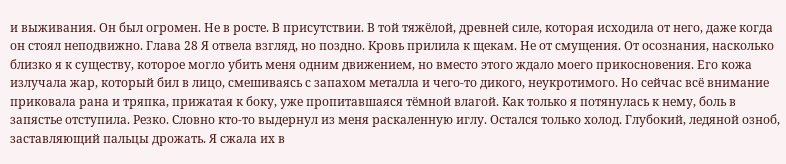и выживания. Он был огромен. Не в росте. В присутствии. В той тяжёлой, древней силе, которая исходила от него, даже когда он стоял неподвижно. Глава 28 Я отвела взгляд, но поздно. Кровь прилила к щекам. Не от смущения. От осознания, насколько близко я к существу, которое могло убить меня одним движением, но вместо этого ждало моего прикосновения. Его кожа излучала жар, который бил в лицо, смешиваясь с запахом металла и чего-то дикого, неукротимого. Но сейчас всё внимание приковала рана и тряпка, прижатая к боку, уже пропитавшаяся тёмной влагой. Как только я потянулась к нему, боль в запястье отступила. Резко. Словно кто-то выдернул из меня раскаленную иглу. Остался только холод. Глубокий, ледяной озноб, заставляющий пальцы дрожать. Я сжала их в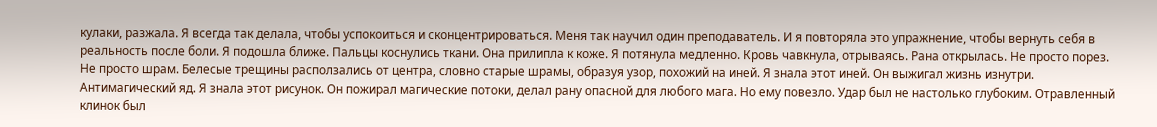кулаки, разжала. Я всегда так делала, чтобы успокоиться и сконцентрироваться. Меня так научил один преподаватель. И я повторяла это упражнение, чтобы вернуть себя в реальность после боли. Я подошла ближе. Пальцы коснулись ткани. Она прилипла к коже. Я потянула медленно. Кровь чавкнула, отрываясь. Рана открылась. Не просто порез. Не просто шрам. Белесые трещины расползались от центра, словно старые шрамы, образуя узор, похожий на иней. Я знала этот иней. Он выжигал жизнь изнутри. Антимагический яд. Я знала этот рисунок. Он пожирал магические потоки, делал рану опасной для любого мага. Но ему повезло. Удар был не настолько глубоким. Отравленный клинок был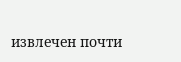извлечен почти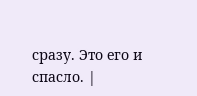сразу. Это его и спасло. |